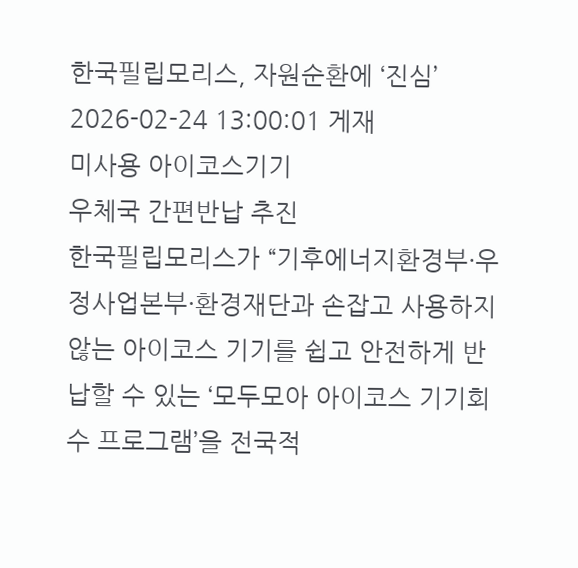한국필립모리스, 자원순환에 ‘진심’
2026-02-24 13:00:01 게재
미사용 아이코스기기
우체국 간편반납 추진
한국필립모리스가 “기후에너지환경부·우정사업본부·환경재단과 손잡고 사용하지 않는 아이코스 기기를 쉽고 안전하게 반납할 수 있는 ‘모두모아 아이코스 기기회수 프로그램’을 전국적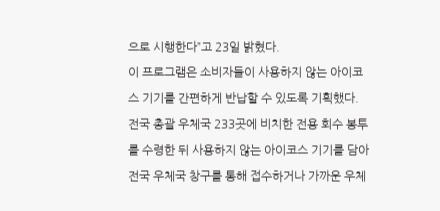으로 시행한다”고 23일 밝혔다.
이 프로그램은 소비자들이 사용하지 않는 아이코스 기기를 간편하게 반납할 수 있도록 기획했다.
전국 총괄 우체국 233곳에 비치한 전용 회수 봉투를 수령한 뒤 사용하지 않는 아이코스 기기를 담아 전국 우체국 창구를 통해 접수하거나 가까운 우체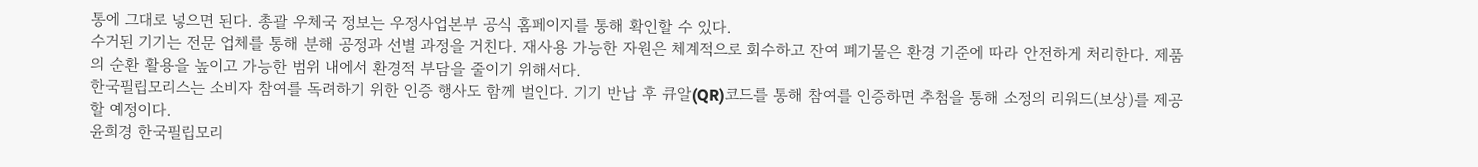통에 그대로 넣으면 된다. 총괄 우체국 정보는 우정사업본부 공식 홈페이지를 통해 확인할 수 있다.
수거된 기기는 전문 업체를 통해 분해 공정과 선별 과정을 거친다. 재사용 가능한 자원은 체계적으로 회수하고 잔여 폐기물은 환경 기준에 따라 안전하게 처리한다. 제품의 순환 활용을 높이고 가능한 범위 내에서 환경적 부담을 줄이기 위해서다.
한국필립모리스는 소비자 참여를 독려하기 위한 인증 행사도 함께 벌인다. 기기 반납 후 큐알(QR)코드를 통해 참여를 인증하면 추첨을 통해 소정의 리워드(보상)를 제공할 예정이다.
윤희경 한국필립모리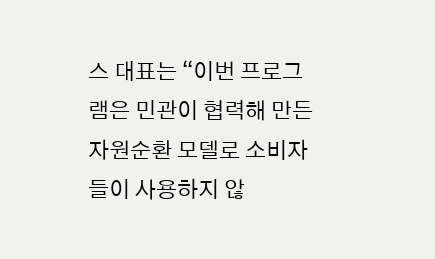스 대표는 “이번 프로그램은 민관이 협력해 만든 자원순환 모델로 소비자들이 사용하지 않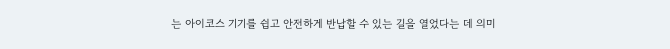는 아이코스 기기를 쉽고 안전하게 반납할 수 있는 길을 열었다는 데 의미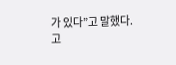가 있다”고 말했다.
고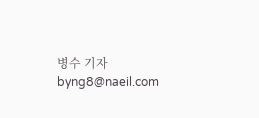병수 기자 byng8@naeil.com